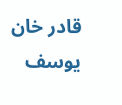قادر خان یوسف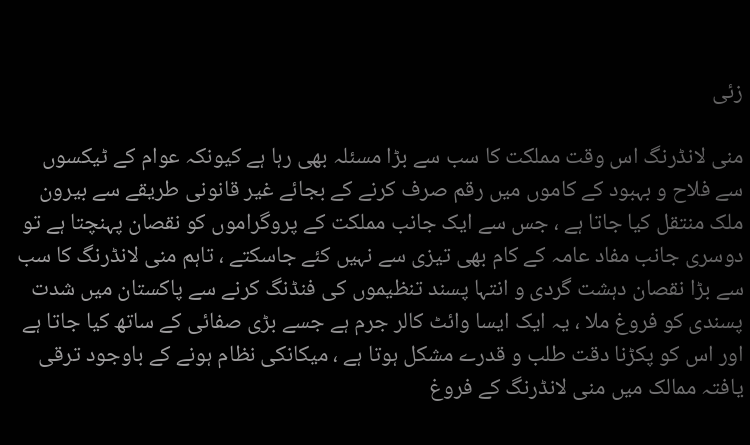زئی

منی لانڈرنگ اس وقت مملکت کا سب سے بڑا مسئلہ بھی رہا ہے کیونکہ عوام کے ٹیکسوں سے فلاح و بہبود کے کاموں میں رقم صرف کرنے کے بجائے غیر قانونی طریقے سے بیرون ملک منتقل کیا جاتا ہے ، جس سے ایک جانب مملکت کے پروگراموں کو نقصان پہنچتا ہے تو دوسری جانب مفاد عامہ کے کام بھی تیزی سے نہیں کئے جاسکتے ، تاہم منی لانڈرنگ کا سب سے بڑا نقصان دہشت گردی و انتہا پسند تنظیموں کی فنڈنگ کرنے سے پاکستان میں شدت پسندی کو فروغ ملا ، یہ ایک ایسا وائٹ کالر جرم ہے جسے بڑی صفائی کے ساتھ کیا جاتا ہے اور اس کو پکڑنا دقت طلب و قدرے مشکل ہوتا ہے ، میکانکی نظام ہونے کے باوجود ترقی یافتہ ممالک میں منی لانڈرنگ کے فروغ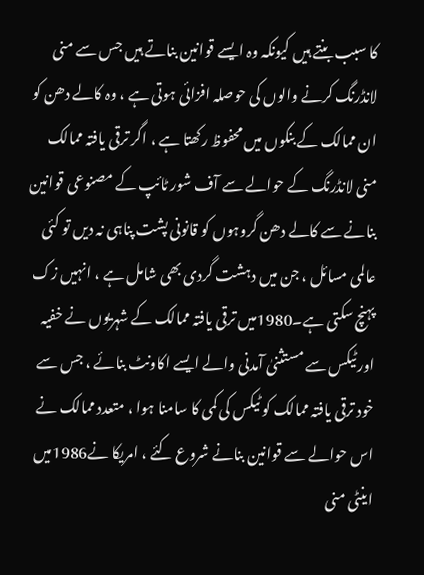کا سبب بنتے ہیں کیونکہ وہ ایسے قوانین بناتے ہیں جس سے منی لانڈرنگ کرنے والوں کی حوصلہ افزائی ہوتی ہے ، وہ کالے دھن کو ان ممالک کے بنکوں میں محفوظ رکھتا ہے ، اگر ترقی یافتہ ممالک منی لانڈرنگ کے حوالے سے آف شور ٹائپ کے مصنوعی قوانین بنانے سے کالے دھن گروہوں کو قانونی پشت پناہی نہ دیں تو کئی عالمی مسائل ، جن میں دہشت گردی بھی شامل ہے ، انہیں زک پہنچ سکتی ہے۔1980میں ترقی یافتہ ممالک کے شہریوں نے خفیہ اور ٹیکس سے مستثنیٰ آمدنی والے ایسے اکاونٹ بنائے ، جس سے خود ترقی یافتہ ممالک کو ٹیکس کی کمی کا سامنا ہوا ، متعدد ممالک نے اس حوالے سے قوانین بنانے شروع کئے ، امریکا نے1986میں اینٹی منی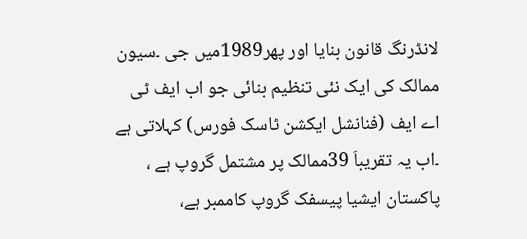لانڈرنگ قانون بنایا اور پھر1989میں جی ۔سیون ممالک کی ایک نئی تنظیم بنائی جو اب ایف ٹی اے ایف (فنانشل ایکشن ٹاسک فورس) کہلاتی ہے ۔اب یہ تقریباَ 39ممالک پر مشتمل گروپ ہے ، پاکستان ایشیا پیسفک گروپ کاممبر ہے،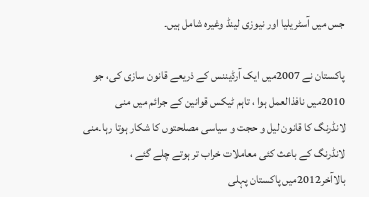جس میں آسٹریلیا اور نیوزی لینڈ وغیرہ شامل ہیں۔

پاکستان نے 2007میں ایک آرڈیننس کے ذریعے قانون سازی کی، جو 2010میں نافذالعمل ہوا ، تاہم ٹیکس قوانین کے جرائم میں منی لانڈرنگ کا قانون لیل و حجت و سیاسی مصلحتوں کا شکار ہوتا رہا۔منی لانڈرنگ کے باعث کئی معاملات خراب تر ہوتے چلے گئے ، بالاآخر2012میں پاکستان پہلی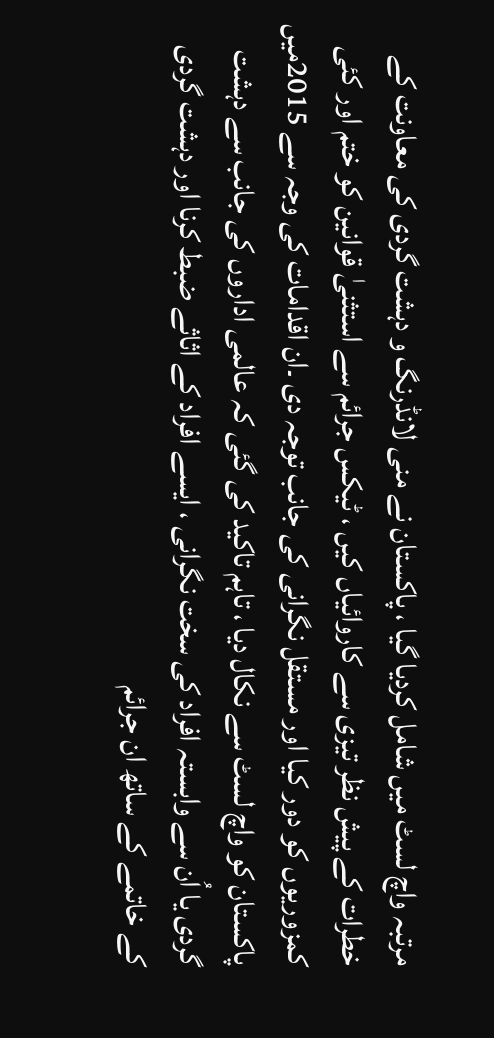مرتبہ واچ لسٹ میں شامل کردیا گیا ، پاکستان نے منی لانڈرنگ و دہشت گردی کی معاونت کے خطرات کے پیش نظر تیزی سے کاروائیاں کیں ، ٹیکس جرائم سے استثنیٰ قوانین کو ختم اور کئی کمزوریوں کو دور کیا اور مستقل نگرانی کی جانب توجہ دی ۔ان اقدامات کی وجہ سے 2015میں پاکستان کو واچ لسٹ سے نکال دیا ، تاہم تاکید کی گئی کہ عالمی اداروں کی جانب سے دہشت گردی یا اُن سے وابستہ افراد کی سخت نگرانی ، ایسے افراد کے اثاثے ضبط کرنا اور دہشت گردی کے خاتمے کے ساتھ ان جرائم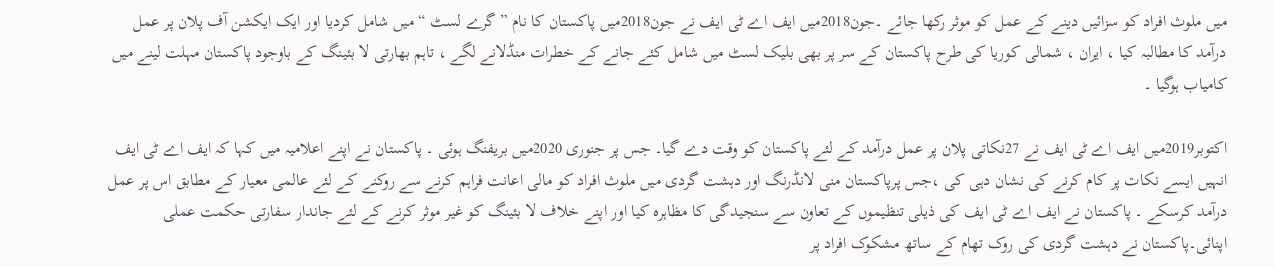میں ملوث افراد کو سزائیں دینے کے عمل کو موثر رکھا جائے ۔جون2018میں ایف اے ٹی ایف نے جون2018میں پاکستان کا نام ” گرے لسٹ “ میں شامل کردیا اور ایک ایکشن آف پلان پر عمل درآمد کا مطالبہ کیا ، ایران ، شمالی کوریا کی طرح پاکستان کے سر پر بھی بلیک لسٹ میں شامل کئے جانے کے خطرات منڈلانے لگے ، تاہم بھارتی لا بئینگ کے باوجود پاکستان مہلت لینے میں کامیاب ہوگیا ۔

اکتوبر2019میں ایف اے ٹی ایف نے 27نکاتی پلان پر عمل درآمد کے لئے پاکستان کو وقت دے گیا۔ جس پر جنوری 2020میں بریفنگ ہوئی ۔ پاکستان نے اپنے اعلامیہ میں کہا کہ ایف اے ٹی ایف انہیں ایسے نکات پر کام کرنے کی نشان دہی کی ،جس پرپاکستان منی لانڈرنگ اور دہشت گردی میں ملوث افراد کو مالی اعانت فراہم کرنے سے روکنے کے لئے عالمی معیار کے مطابق اس پر عمل درآمد کرسکے ۔ پاکستان نے ایف اے ٹی ایف کی ذیلی تنظیموں کے تعاون سے سنجیدگی کا مظاہرہ کیا اور اپنے خلاف لا بئینگ کو غیر موثر کرنے کے لئے جاندار سفارتی حکمت عملی اپنائی۔پاکستان نے دہشت گردی کی روک تھام کے ساتھ مشکوک افراد پر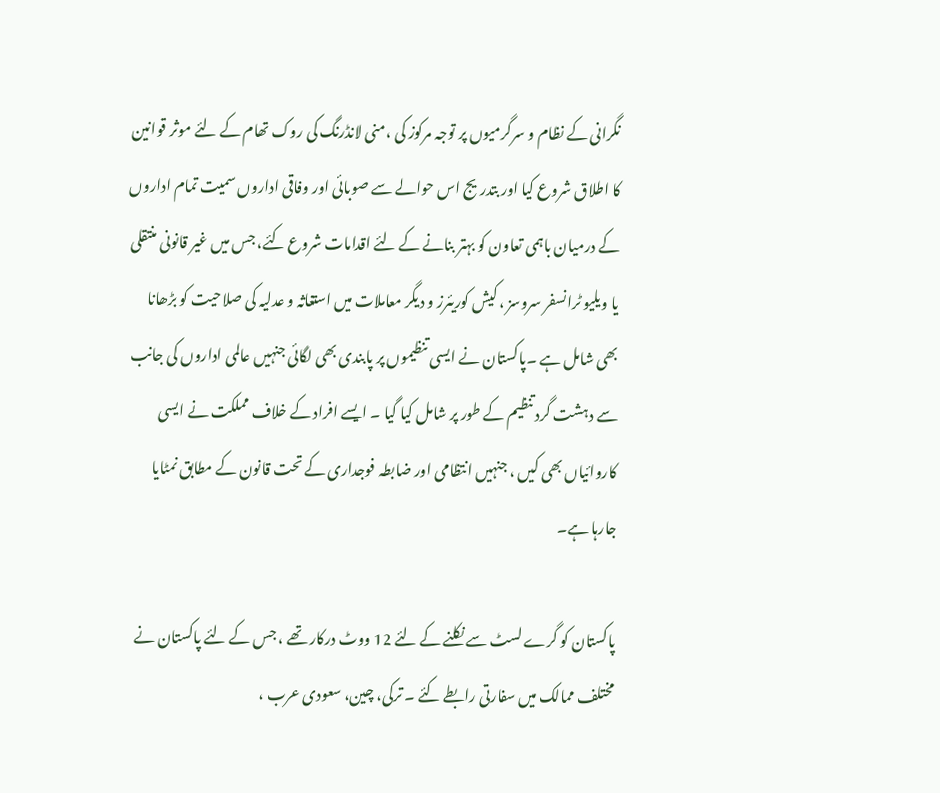نگرانی کے نظام و سرگرمیوں پر توجہ مرکوز کی ،منی لانڈرنگ کی روک تھام کے لئے موثر قوانین کا اطلاق شروع کیا اور بتدریج اس حوالے سے صوبائی اور وفاقی اداروں سمیت تمام اداروں کے درمیان باہمی تعاون کو بہتر بنانے کے لئے اقدامات شروع کئے، جس میں غیر قانونی منتقلی یا ویلیو ٹرانسفر سروسز ، کیش کوریئرز و دیگر معاملات میں استغاثہ و عدلیہ کی صلاحیت کو بڑھانا بھی شامل ہے ۔پاکستان نے ایسی تنظیموں پر پابندی بھی لگائی جنہیں عالمی اداروں کی جانب سے دہشت گرد تنظیم کے طور پر شامل کیا گیا ۔ ایسے افراد کے خلاف مملکت نے ایسی کاروائیاں بھی کیں ، جنہیں انتظامی اور ضابطہ فوجداری کے تحت قانون کے مطابق نمٹایا جارہا ہے۔

پاکستان کو گرے لسٹ سے نکلنے کے لئے 12 ووٹ درکار تھے ، جس کے لئے پاکستان نے مختلف ممالک میں سفارتی رابطے کئے ۔ ترکی، چین، سعودی عرب ،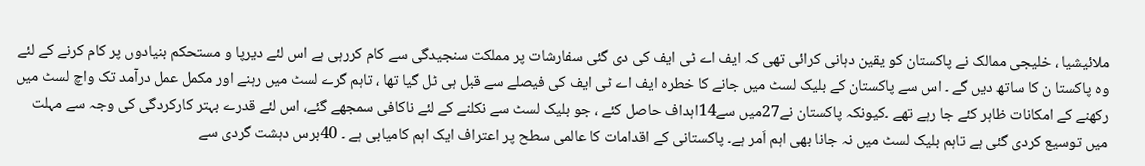ملائیشیا ، خلیجی ممالک نے پاکستان کو یقین دہانی کرائی تھی کہ ایف اے ٹی ایف کی دی گئی سفارشات پر مملکت سنجیدگی سے کام کررہی ہے اس لئے دیرپا و مستحکم بنیادوں پر کام کرنے کے لئے وہ پاکستا ن کا ساتھ دیں گے ۔ اس سے پاکستان کے بلیک لسٹ میں جانے کا خطرہ ایف اے ٹی ایف کی فیصلے سے قبل ہی ٹل گیا تھا ، تاہم گرے لسٹ میں رہنے اور مکمل عمل درآمد تک واچ لسٹ میں رکھنے کے امکانات ظاہر کئے جا رہے تھے ۔کیونکہ پاکستان نے27میں سے14اہداف حاصل کئے ، جو بلیک لسٹ سے نکلنے کے لئے ناکافی سمجھے گئے، اس لئے قدرے بہتر کارکردگی کی وجہ سے مہلت میں توسیع کردی گئی ہے تاہم بلیک لسٹ میں نہ جانا بھی اہم اَمر ہے۔ پاکستانی کے اقدامات کا عالمی سطح پر اعتراف ایک اہم کامیابی ہے ۔ 40برس دہشت گردی سے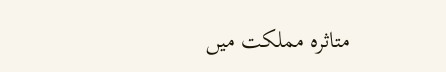متاثرہ مملکت میں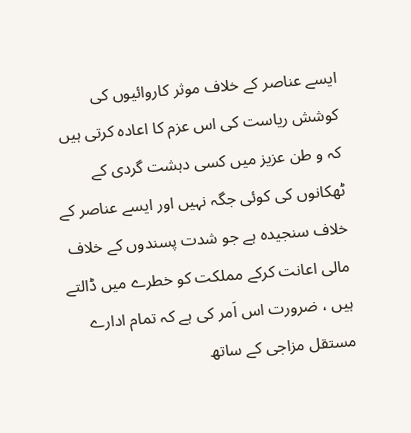ایسے عناصر کے خلاف موثر کاروائیوں کی کوشش ریاست کی اس عزم کا اعادہ کرتی ہیں کہ و طن عزیز میں کسی دہشت گردی کے ٹھکانوں کی کوئی جگہ نہیں اور ایسے عناصر کے خلاف سنجیدہ ہے جو شدت پسندوں کے خلاف مالی اعانت کرکے مملکت کو خطرے میں ڈالتے ہیں ، ضرورت اس اَمر کی ہے کہ تمام ادارے مستقل مزاجی کے ساتھ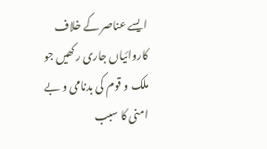ایسے عناصر کے خلاف کاروائیاں جاری رکھیں جو ملک و قوم کی بدنامی و بے امنی کا سبب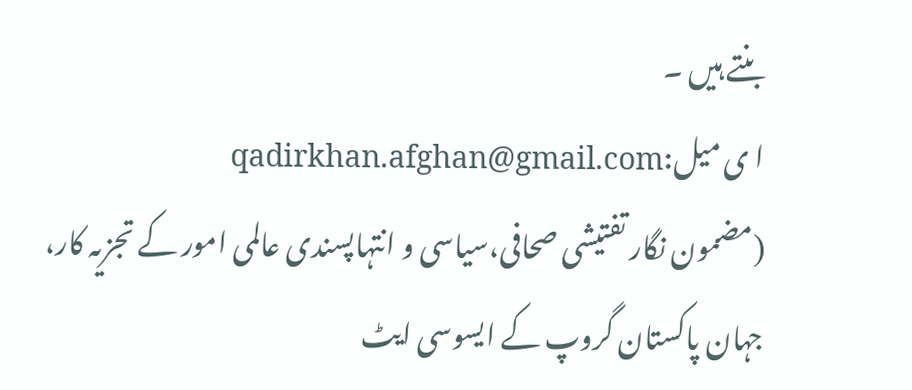بنتے ہیں ۔
ا ی میل:qadirkhan.afghan@gmail.com
(مضمون نگار تفتیشی صحافی،سیاسی و انتہاپسندی عالمی امور کے تجزیہ کار، جہان پاکستان گروپ کے ایسوسی ایٹ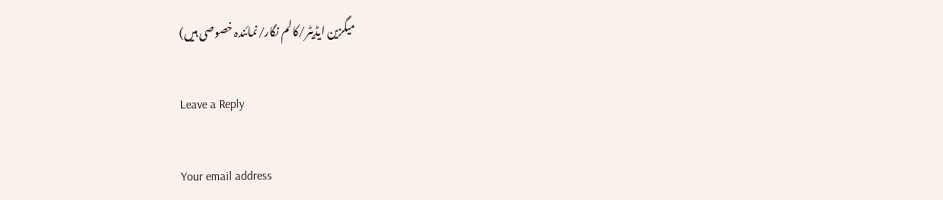میگزین ایڈیٹر/کالم نگار/نمائندہ خصوصی ہیں)

Leave a Reply

Your email address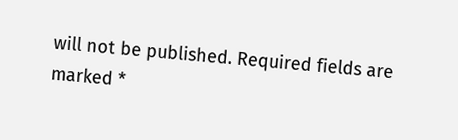will not be published. Required fields are marked *